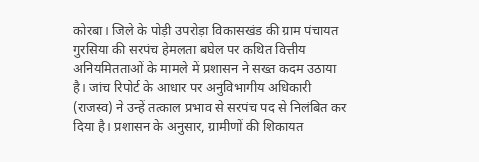कोरबा। जिले के पोड़ी उपरोड़ा विकासखंड की ग्राम पंचायत गुरसिया की सरपंच हेमलता बघेल पर कथित वित्तीय अनियमितताओं के मामले में प्रशासन ने सख्त कदम उठाया है। जांच रिपोर्ट के आधार पर अनुविभागीय अधिकारी (राजस्व) ने उन्हें तत्काल प्रभाव से सरपंच पद से निलंबित कर दिया है। प्रशासन के अनुसार, ग्रामीणों की शिकायत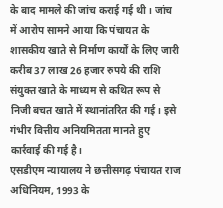के बाद मामले की जांच कराई गई थी। जांच में आरोप सामने आया कि पंचायत के शासकीय खाते से निर्माण कार्यों के लिए जारी करीब 37 लाख 26 हजार रुपये की राशि संयुक्त खाते के माध्यम से कथित रूप से निजी बचत खाते में स्थानांतरित की गई। इसे गंभीर वित्तीय अनियमितता मानते हुए कार्रवाई की गई है।
एसडीएम न्यायालय ने छत्तीसगढ़ पंचायत राज अधिनियम, 1993 के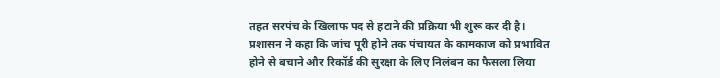तहत सरपंच के खिलाफ पद से हटाने की प्रक्रिया भी शुरू कर दी है। प्रशासन ने कहा कि जांच पूरी होने तक पंचायत के कामकाज को प्रभावित होने से बचाने और रिकॉर्ड की सुरक्षा के लिए निलंबन का फैसला लिया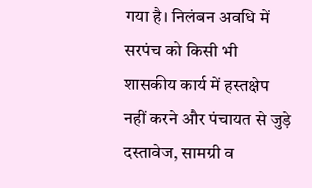गया है। निलंबन अवधि में सरपंच को किसी भी शासकीय कार्य में हस्तक्षेप नहीं करने और पंचायत से जुड़े दस्तावेज, सामग्री व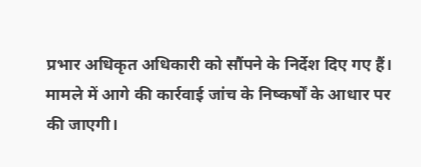प्रभार अधिकृत अधिकारी को सौंपने के निर्देश दिए गए हैं। मामले में आगे की कार्रवाई जांच के निष्कर्षों के आधार पर की जाएगी।